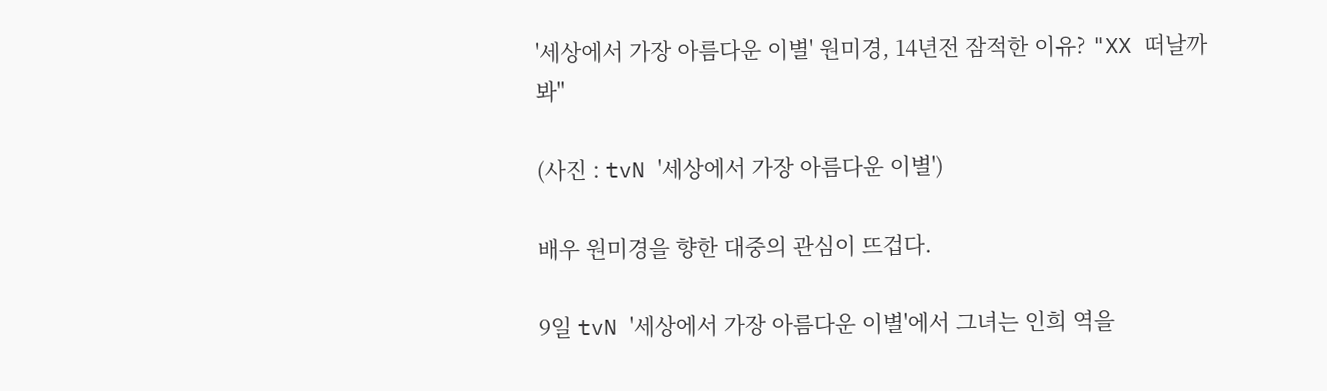'세상에서 가장 아름다운 이별' 원미경, 14년전 잠적한 이유? "XX 떠날까 봐"

(사진 : tvN '세상에서 가장 아름다운 이별')

배우 원미경을 향한 대중의 관심이 뜨겁다.

9일 tvN '세상에서 가장 아름다운 이별'에서 그녀는 인희 역을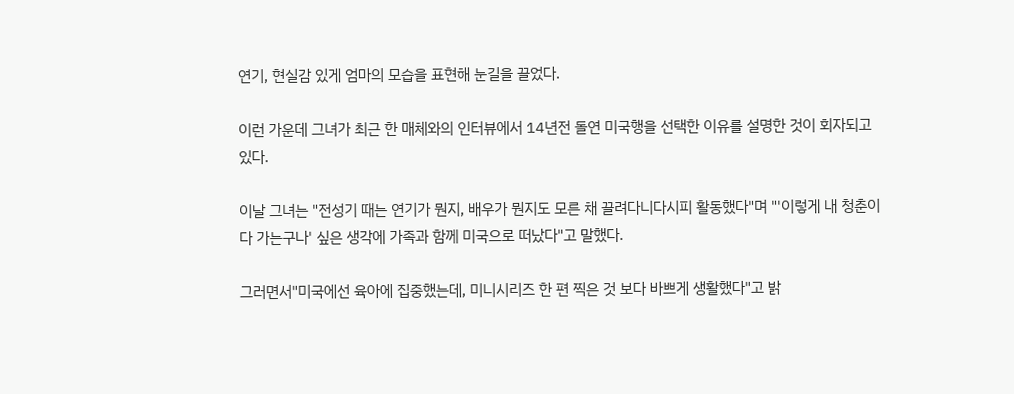연기, 현실감 있게 엄마의 모습을 표현해 눈길을 끌었다.

이런 가운데 그녀가 최근 한 매체와의 인터뷰에서 14년전 돌연 미국행을 선택한 이유를 설명한 것이 회자되고 있다.

이날 그녀는 "전성기 때는 연기가 뭔지, 배우가 뭔지도 모른 채 끌려다니다시피 활동했다"며 "'이렇게 내 청춘이 다 가는구나' 싶은 생각에 가족과 함께 미국으로 떠났다"고 말했다.

그러면서"미국에선 육아에 집중했는데, 미니시리즈 한 편 찍은 것 보다 바쁘게 생활했다"고 밝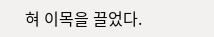혀 이목을 끌었다.